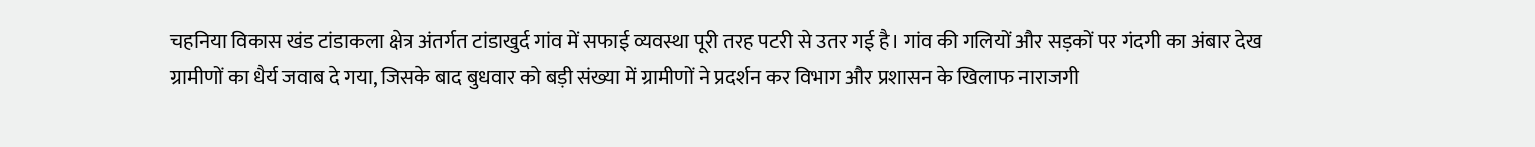चहनिया विकास खंड टांडाकला क्षेत्र अंतर्गत टांडाखुर्द गांव में सफाई व्यवस्था पूरी तरह पटरी से उतर गई है। गांव की गलियों और सड़कों पर गंदगी का अंबार देख ग्रामीणों का धैर्य जवाब दे गया, जिसके बाद बुधवार को बड़ी संख्या में ग्रामीणों ने प्रदर्शन कर विभाग और प्रशासन के खिलाफ नाराजगी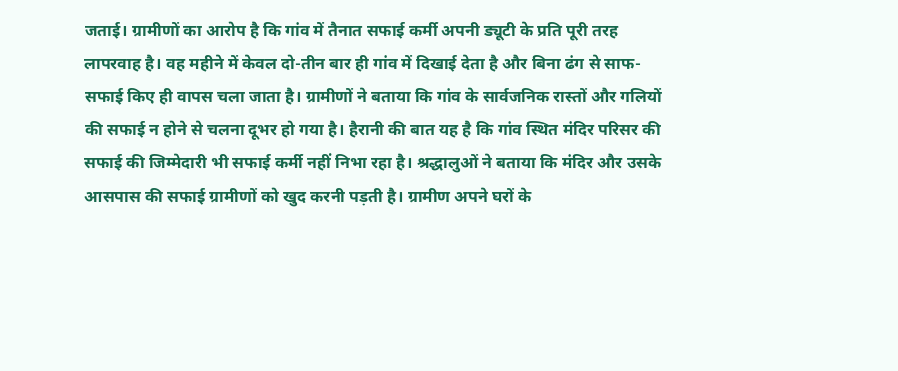जताई। ग्रामीणों का आरोप है कि गांव में तैनात सफाई कर्मी अपनी ड्यूटी के प्रति पूरी तरह लापरवाह है। वह महीने में केवल दो-तीन बार ही गांव में दिखाई देता है और बिना ढंग से साफ-सफाई किए ही वापस चला जाता है। ग्रामीणों ने बताया कि गांव के सार्वजनिक रास्तों और गलियों की सफाई न होने से चलना दूभर हो गया है। हैरानी की बात यह है कि गांव स्थित मंदिर परिसर की सफाई की जिम्मेदारी भी सफाई कर्मी नहीं निभा रहा है। श्रद्धालुओं ने बताया कि मंदिर और उसके आसपास की सफाई ग्रामीणों को खुद करनी पड़ती है। ग्रामीण अपने घरों के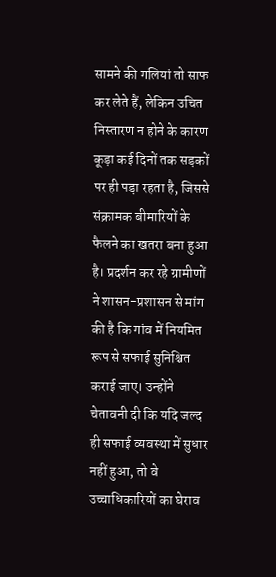सामने की गलियां तो साफ कर लेते हैं, लेकिन उचित निस्तारण न होने के कारण कूड़ा कई दिनों तक सड़कों पर ही पड़ा रहता है, जिससे संक्रामक बीमारियों के फैलने का खतरा बना हुआ है। प्रदर्शन कर रहे ग्रामीणों ने शासन-प्रशासन से मांग की है कि गांव में नियमित रूप से सफाई सुनिश्चित कराई जाए। उन्होंने चेतावनी दी कि यदि जल्द ही सफाई व्यवस्था में सुधार नहीं हुआ, तो वे उच्चाधिकारियों का घेराव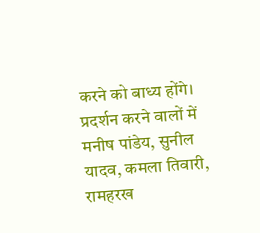करने को बाध्य होंगे। प्रदर्शन करने वालों में मनीष पांडेय, सुनील यादव, कमला तिवारी, रामहरख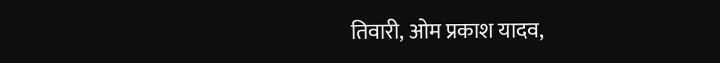तिवारी, ओम प्रकाश यादव,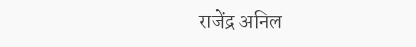राजेंद्र अनिल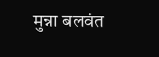मुन्ना बलवंत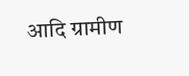आदि ग्रामीण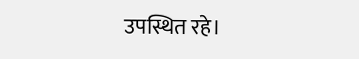उपस्थित रहे।